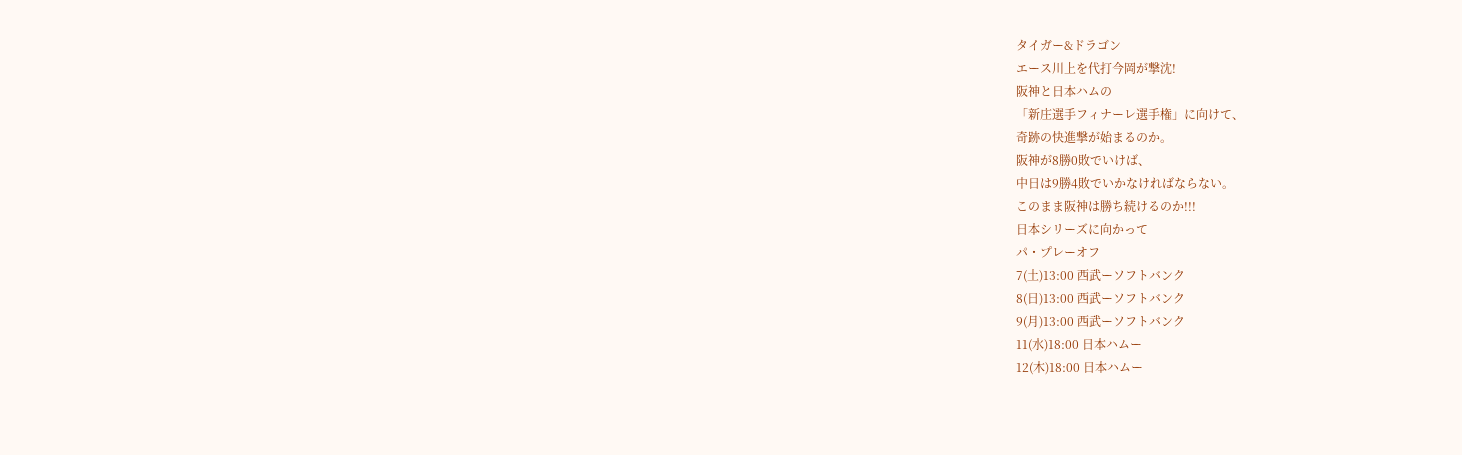タイガー&ドラゴン
エース川上を代打今岡が撃沈!
阪神と日本ハムの
「新庄選手フィナーレ選手権」に向けて、
奇跡の快進撃が始まるのか。
阪神が8勝0敗でいけば、
中日は9勝4敗でいかなければならない。
このまま阪神は勝ち続けるのか!!!
日本シリーズに向かって
パ・プレーオフ
7(土)13:00 西武ーソフトバンク
8(日)13:00 西武ーソフトバンク
9(月)13:00 西武ーソフトバンク
11(水)18:00 日本ハムー
12(木)18:00 日本ハムー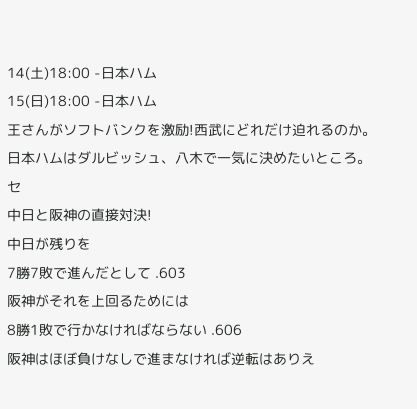14(土)18:00 -日本ハム
15(日)18:00 -日本ハム
王さんがソフトバンクを激励!西武にどれだけ迫れるのか。
日本ハムはダルビッシュ、八木で一気に決めたいところ。
セ
中日と阪神の直接対決!
中日が残りを
7勝7敗で進んだとして .603
阪神がそれを上回るためには
8勝1敗で行かなければならない .606
阪神はほぼ負けなしで進まなければ逆転はありえ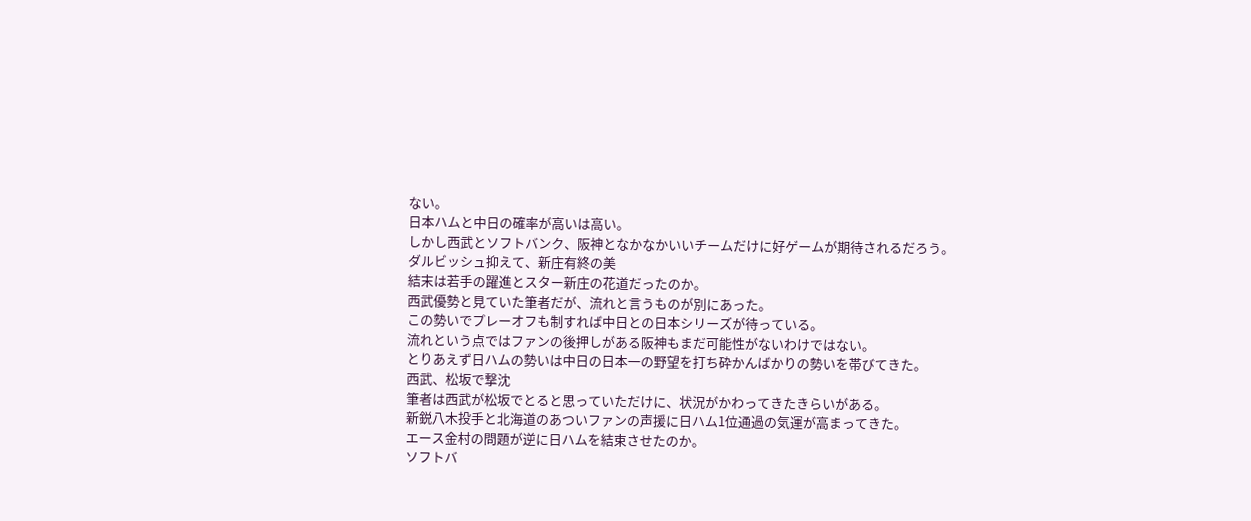ない。
日本ハムと中日の確率が高いは高い。
しかし西武とソフトバンク、阪神となかなかいいチームだけに好ゲームが期待されるだろう。
ダルビッシュ抑えて、新庄有終の美
結末は若手の躍進とスター新庄の花道だったのか。
西武優勢と見ていた筆者だが、流れと言うものが別にあった。
この勢いでプレーオフも制すれば中日との日本シリーズが待っている。
流れという点ではファンの後押しがある阪神もまだ可能性がないわけではない。
とりあえず日ハムの勢いは中日の日本一の野望を打ち砕かんばかりの勢いを帯びてきた。
西武、松坂で撃沈
筆者は西武が松坂でとると思っていただけに、状況がかわってきたきらいがある。
新鋭八木投手と北海道のあついファンの声援に日ハム1位通過の気運が高まってきた。
エース金村の問題が逆に日ハムを結束させたのか。
ソフトバ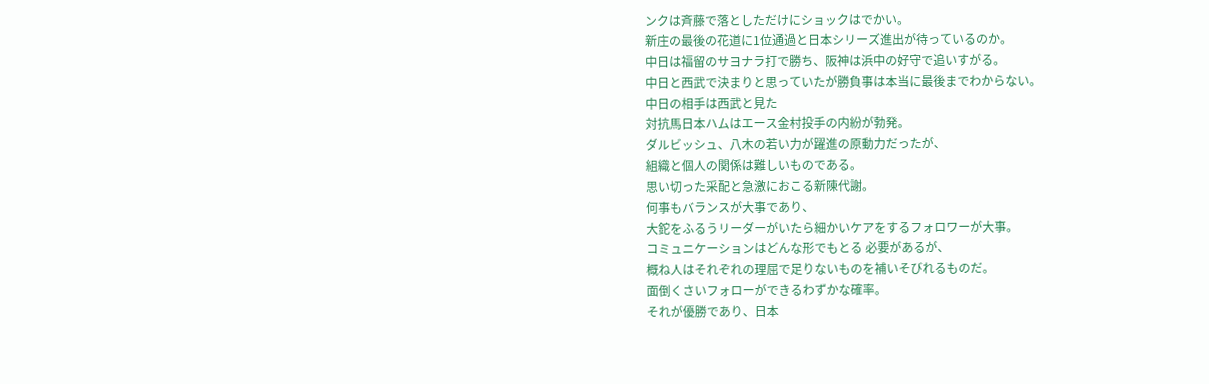ンクは斉藤で落としただけにショックはでかい。
新庄の最後の花道に1位通過と日本シリーズ進出が待っているのか。
中日は福留のサヨナラ打で勝ち、阪神は浜中の好守で追いすがる。
中日と西武で決まりと思っていたが勝負事は本当に最後までわからない。
中日の相手は西武と見た
対抗馬日本ハムはエース金村投手の内紛が勃発。
ダルビッシュ、八木の若い力が躍進の原動力だったが、
組織と個人の関係は難しいものである。
思い切った采配と急激におこる新陳代謝。
何事もバランスが大事であり、
大鉈をふるうリーダーがいたら細かいケアをするフォロワーが大事。
コミュニケーションはどんな形でもとる 必要があるが、
概ね人はそれぞれの理屈で足りないものを補いそびれるものだ。
面倒くさいフォローができるわずかな確率。
それが優勝であり、日本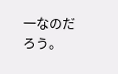一なのだろう。